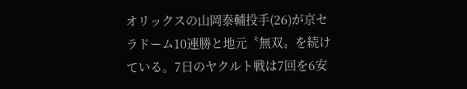オリックスの山岡泰輔投手(26)が京セラドーム10連勝と地元〝無双〟を続けている。7日のヤクルト戦は7回を6安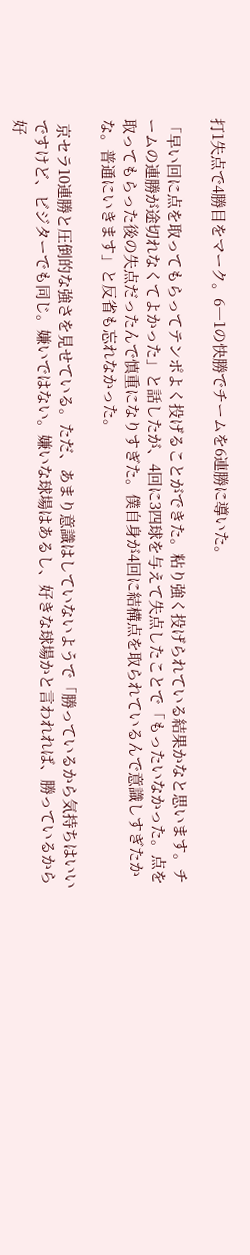打1失点で4勝目をマーク。6―1の快勝でチームを6連勝に導いた。

「早い回に点を取ってもらってテンポよく投げることができた。粘り強く投げられている結果かなと思います。チームの連勝が途切れなくてよかった」と話したが、4回に3四球を与えて失点したことで「もったいなかった。点を取ってもらった後の失点だったんで慎重になりすぎた。僕自身が4回に結構点を取られているんで意識しすぎたかな。普通にいきます」と反省も忘れなかった。

 京セラ10連勝と圧倒的な強さを見せている。ただ、あまり意識はしていないようで「勝っているから気持ちはいいですけど、ビジターでも同じ。嫌いではない。嫌いな球場はあるし、好きな球場かと言われれば、勝っているから好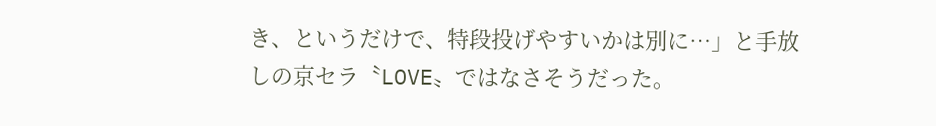き、というだけで、特段投げやすいかは別に…」と手放しの京セラ〝LOVE〟ではなさそうだった。